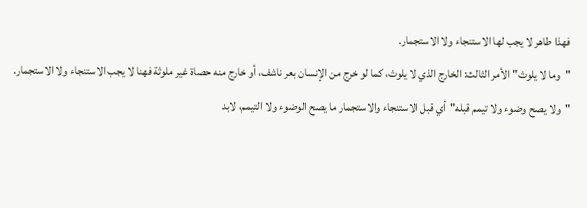فهذا طاهر لا يجب لها الاستنجاء ولا الاستجمار.
"وما لا يلوث"الأمر الثالث: الخارج الذي لا يلوث، كما لو خرج من الإنسان بعر ناشف، أو خارج منه حصاة غير ملوثة فهنا لا يجب الاستنجاء ولا الاستجمار.
"ولا يصح وضوء ولا تيمم قبله"أي قبل الاستنجاء والاستجمار ما يصح الوضوء ولا التيمم، لابد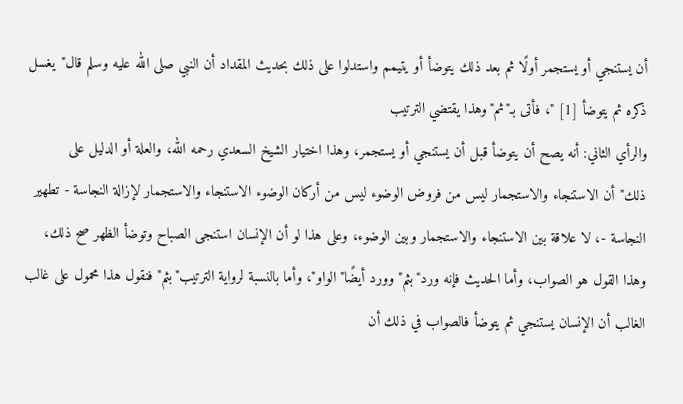أن يستنجي أو يستجمر أولًا ثم بعد ذلك يتوضأ أو يتيمم واستدلوا على ذلك بحديث المقداد أن النبي صلى الله عليه وسلم قال"يغسل ذكره ثم يتوضأ [1] "، فأتى بـ"ثم"وهذا يقتضي الترتيب
والرأي الثاني: أنه يصح أن يتوضأ قبل أن يستنجي أو يستجمر، وهذا اختيار الشيخ السعدي رحمه الله، والعلة أو الدليل على ذلك"أن الاستنجاء والاستجمار ليس من فروض الوضوء ليس من أركان الوضوء الاستنجاء والاستجمار لإزالة النجاسة - تطهير النجاسة -، لا علاقة بين الاستنجاء والاستجمار وبين الوضوء، وعلى هذا لو أن الإنسان استنجى الصباح وتوضأ الظهر صح ذلك، وهذا القول هو الصواب، وأما الحديث فإنه ورد"بثم"وورد أيضًا"الواو"، وأما بالنسبة لرواية الترتيب"بثم"فنقول هذا محمول على غالب الغالب أن الإنسان يستنجي ثم يتوضأ فالصواب في ذلك أن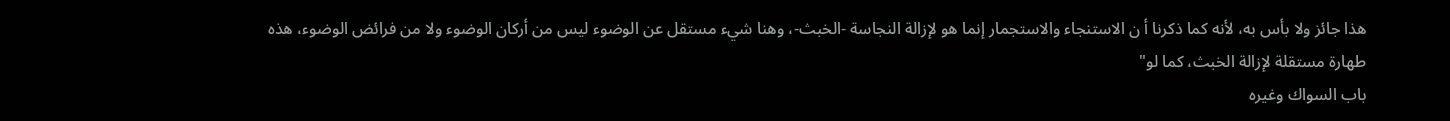هذا جائز ولا بأس به، لأنه كما ذكرنا أ ن الاستنجاء والاستجمار إنما هو لإزالة النجاسة -الخبث-، وهنا شيء مستقل عن الوضوء ليس من أركان الوضوء ولا من فرائض الوضوء، هذه طهارة مستقلة لإزالة الخبث، كما لو"
باب السواك وغيره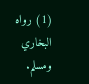(1) رواه البخاري ومسلم.